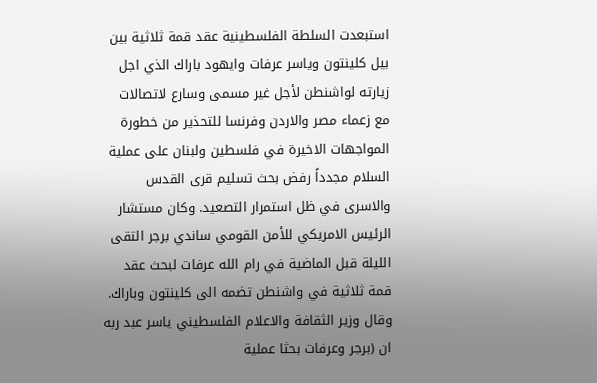استبعدت السلطة الفلسطينية عقد قمة ثلاثية بين بيل كلينتون وياسر عرفات وايهود باراك الذي اجل زيارته لواشنطن لأجل غير مسمى وسارع لاتصالات مع زعماء مصر والاردن وفرنسا للتحذير من خطورة المواجهات الاخيرة في فلسطين ولبنان على عملية السلام مجدداً رفض بحث تسليم قرى القدس والاسرى في ظل استمرار التصعيد. وكان مستشار الرئيس الامريكي للأمن القومي ساندي برجر التقى الليلة قبل الماضية في رام الله عرفات لبحث عقد قمة ثلاثية في واشنطن تضمه الى كلينتون وباراك. وقال وزير الثقافة والاعلام الفلسطيني ياسر عبد ربه ان (برجر وعرفات بحثا عملية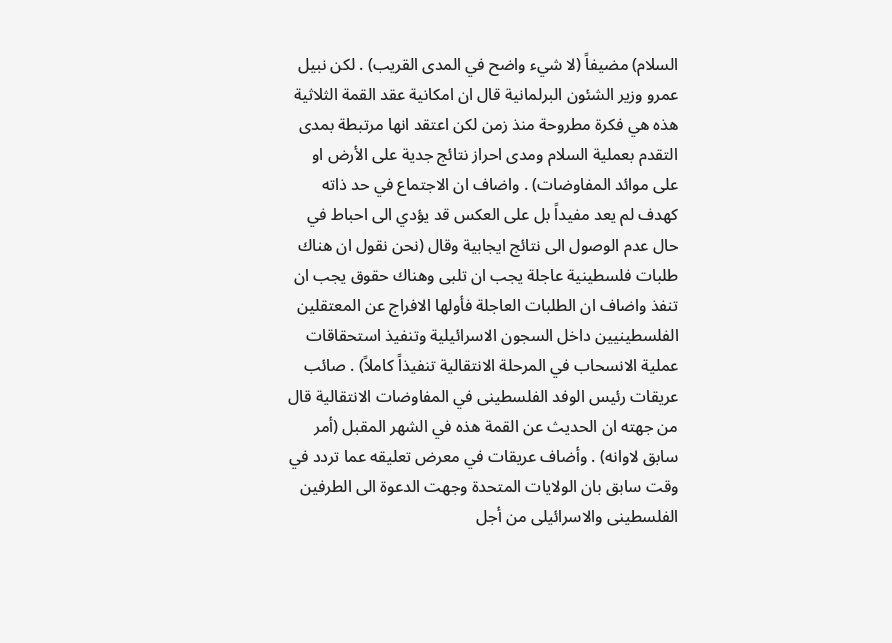السلام) مضيفاً (لا شيء واضح في المدى القريب) . لكن نبيل عمرو وزير الشئون البرلمانية قال ان امكانية عقد القمة الثلاثية هذه هي فكرة مطروحة منذ زمن لكن اعتقد انها مرتبطة بمدى التقدم بعملية السلام ومدى احراز نتائج جدية على الأرض او على موائد المفاوضات) . واضاف ان الاجتماع في حد ذاته كهدف لم يعد مفيداً بل على العكس قد يؤدي الى احباط في حال عدم الوصول الى نتائج ايجابية وقال (نحن نقول ان هناك طلبات فلسطينية عاجلة يجب ان تلبى وهناك حقوق يجب ان تنفذ واضاف ان الطلبات العاجلة فأولها الافراج عن المعتقلين الفلسطينيين داخل السجون الاسرائيلية وتنفيذ استحقاقات عملية الانسحاب في المرحلة الانتقالية تنفيذاً كاملاً) . صائب عريقات رئيس الوفد الفلسطينى في المفاوضات الانتقالية قال من جهته ان الحديث عن القمة هذه في الشهر المقبل (أمر سابق لاوانه) . وأضاف عريقات في معرض تعليقه عما تردد في وقت سابق بان الولايات المتحدة وجهت الدعوة الى الطرفين الفلسطينى والاسرائيلى من أجل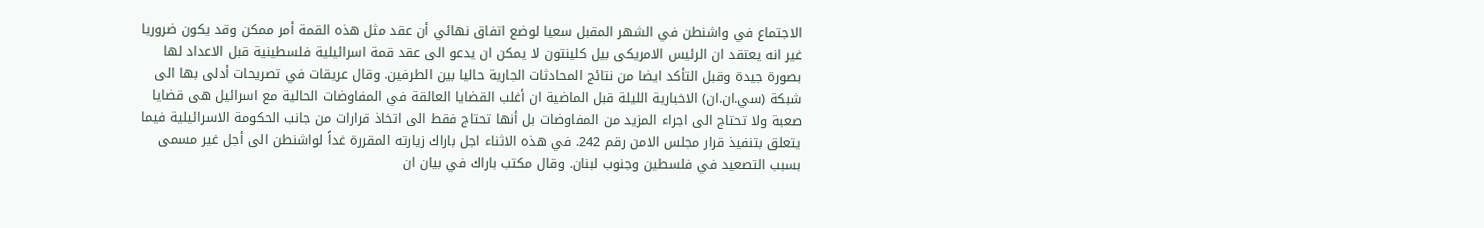الاجتماع في واشنطن في الشهر المقبل سعيا لوضع اتفاق نهائي أن عقد مثل هذه القمة أمر ممكن وقد يكون ضروريا غير انه يعتقد ان الرئيس الامريكى بيل كلينتون لا يمكن ان يدعو الى عقد قمة اسرائيلية فلسطينية قبل الاعداد لها بصورة جيدة وقبل التأكد ايضا من نتائج المحادثات الجارية حاليا بين الطرفين. وقال عريقات في تصريحات أدلى بها الى شبكة (سي.ان.ان) الاخبارية الليلة قبل الماضية ان أغلب القضايا العالقة في المفاوضات الحالية مع اسرائيل هى قضايا صعبة ولا تحتاج الى اجراء المزيد من المفاوضات بل أنها تحتاج فقط الى اتخاذ قرارات من جانب الحكومة الاسرائيلية فيما يتعلق بتنفيذ قرار مجلس الامن رقم 242. في هذه الاثناء اجل باراك زيارته المقررة غداً لواشنطن الى أجل غير مسمى بسبب التصعيد في فلسطين وجنوب لبنان. وقال مكتب باراك في بيان ان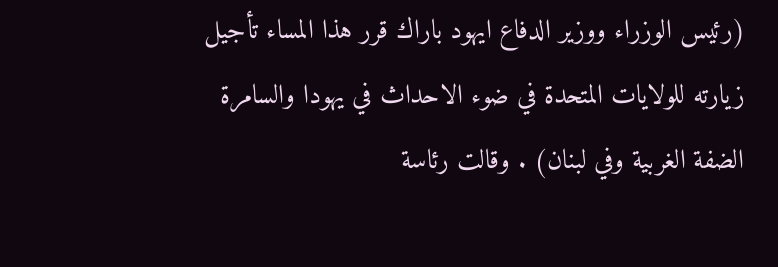(رئيس الوزراء ووزير الدفاع ايهود باراك قرر هذا المساء تأجيل زيارته للولايات المتحدة في ضوء الاحداث في يهودا والسامرة الضفة الغربية وفي لبنان) . وقالت رئاسة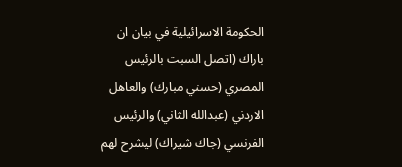الحكومة الاسرائيلية في بيان ان باراك (اتصل السبت بالرئيس المصري (حسني مبارك) والعاهل الاردني (عبدالله الثاني) والرئيس الفرنسي (جاك شيراك) ليشرح لهم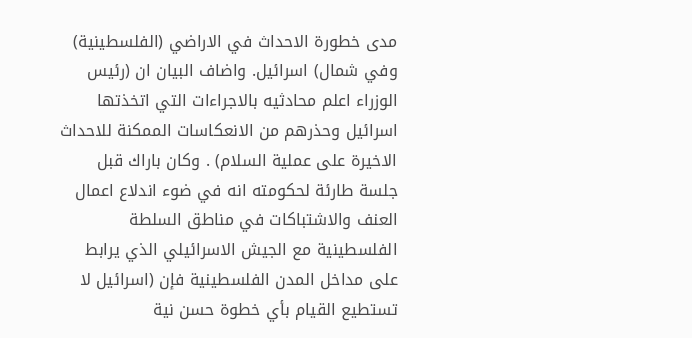مدى خطورة الاحداث في الاراضي (الفلسطينية) وفي شمال) اسرائيل. واضاف البيان ان (رئيس الوزراء اعلم محادثيه بالاجراءات التي اتخذتها اسرائيل وحذرهم من الانعكاسات الممكنة للاحداث الاخيرة على عملية السلام) . وكان باراك قبل جلسة طارئة لحكومته انه في ضوء اندلاع اعمال العنف والاشتباكات في مناطق السلطة الفلسطينية مع الجيش الاسرائيلي الذي يرابط على مداخل المدن الفلسطينية فإن (اسرائيل لا تستطيع القيام بأي خطوة حسن نية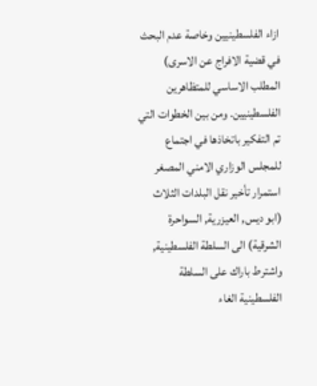ازاء الفلسطينيين وخاصة عدم البحث في قضية الافراج عن الاسرى) المطلب الاساسي للمتظاهرين الفلسطينيين. ومن بين الخطوات التي تم التفكير باتخاذها في اجتماع للمجلس الوزاري الامني المصغر استمرار تأخير نقل البلدات الثلاث (ابو ديس, العيزرية, السواحرة الشرقية) الى السلطة الفلسطينية, واشترط باراك على السلطة الفلسطينية الغاء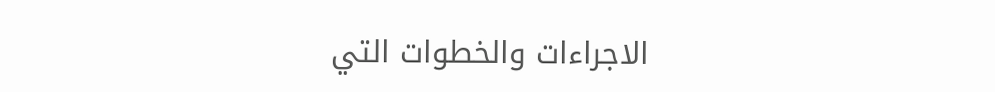الاجراءات والخطوات التي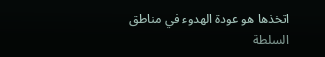اتخذها هو عودة الهدوء في مناطق السلطة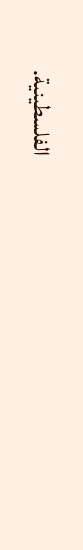الفلسطينية.